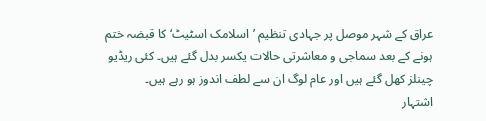عراق کے شہر موصل پر جہادی تنظیم ’اسلامک اسٹیٹ‘ کا قبضہ ختم ہونے کے بعد سماجی و معاشرتی حالات یکسر بدل گئے ہیں۔ کئی ریڈیو چینلز کھل گئے ہیں اور عام لوگ ان سے لطف اندوز ہو رہے ہیں۔
اشتہار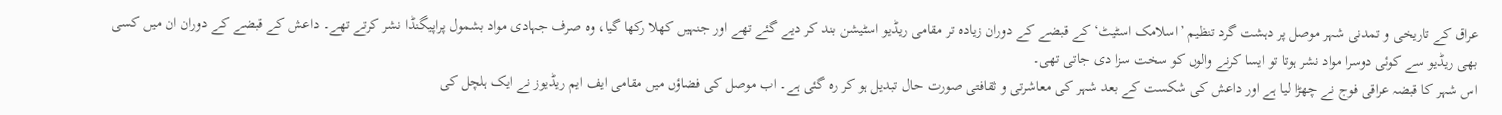عراق کے تاریخی و تمدنی شہر موصل پر دہشت گرد تنظیم ’اسلامک اسٹیٹ‘ کے قبضے کے دوران زیادہ تر مقامی ریڈیو اسٹیشن بند کر دیے گئے تھے اور جنہیں کھلا رکھا گیا، وہ صرف جہادی مواد بشمول پراپیگنڈا نشر کرتے تھے۔ داعش کے قبضے کے دوران ان میں کسی بھی ریڈیو سے کوئی دوسرا مواد نشر ہوتا تو ایسا کرنے والوں کو سخت سزا دی جاتی تھی۔
اس شہر کا قبضہ عراقی فوج نے چھڑا لیا ہے اور داعش کی شکست کے بعد شہر کی معاشرتی و ثقافتی صورت حال تبدیل ہو کر رہ گئی ہے۔ اب موصل کی فضاؤں میں مقامی ایف ایم ریڈیوز نے ایک ہلچل کی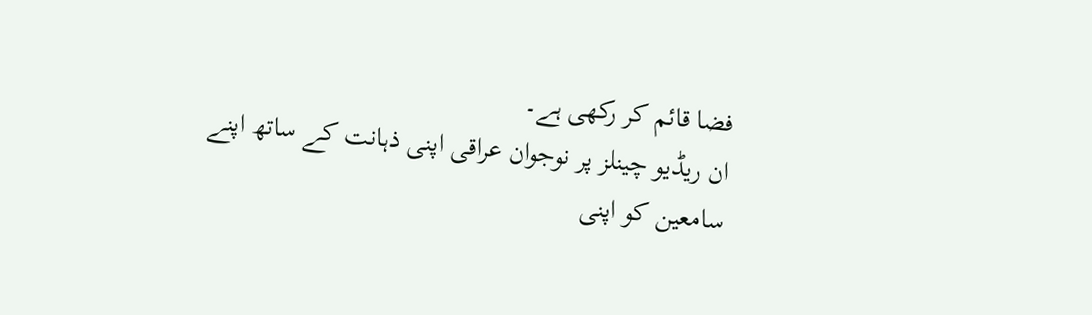فضا قائم کر رکھی ہے۔
ان ریڈیو چینلز پر نوجوان عراقی اپنی ذہانت کے ساتھ اپنے سامعین کو اپنی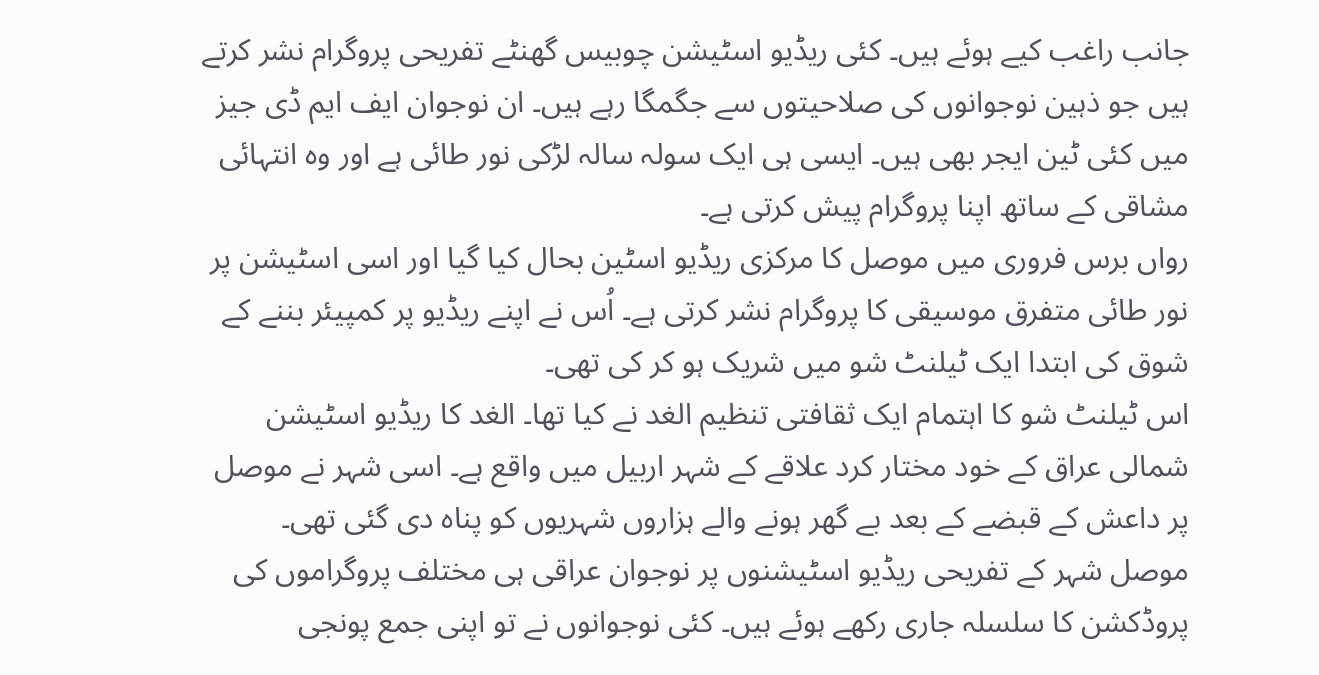جانب راغب کیے ہوئے ہیں۔ کئی ریڈیو اسٹیشن چوبیس گھنٹے تفریحی پروگرام نشر کرتے ہیں جو ذہین نوجوانوں کی صلاحیتوں سے جگمگا رہے ہیں۔ ان نوجوان ایف ایم ڈی جیز میں کئی ٹین ایجر بھی ہیں۔ ایسی ہی ایک سولہ سالہ لڑکی نور طائی ہے اور وہ انتہائی مشاقی کے ساتھ اپنا پروگرام پیش کرتی ہے۔
رواں برس فروری میں موصل کا مرکزی ریڈیو اسٹین بحال کیا گیا اور اسی اسٹیشن پر نور طائی متفرق موسیقی کا پروگرام نشر کرتی ہے۔ اُس نے اپنے ریڈیو پر کمپیئر بننے کے شوق کی ابتدا ایک ٹیلنٹ شو میں شریک ہو کر کی تھی۔
اس ٹیلنٹ شو کا اہتمام ایک ثقافتی تنظیم الغد نے کیا تھا۔ الغد کا ریڈیو اسٹیشن شمالی عراق کے خود مختار کرد علاقے کے شہر اربیل میں واقع ہے۔ اسی شہر نے موصل پر داعش کے قبضے کے بعد بے گھر ہونے والے ہزاروں شہریوں کو پناہ دی گئی تھی۔
موصل شہر کے تفریحی ریڈیو اسٹیشنوں پر نوجوان عراقی ہی مختلف پروگراموں کی پروڈکشن کا سلسلہ جاری رکھے ہوئے ہیں۔ کئی نوجوانوں نے تو اپنی جمع پونجی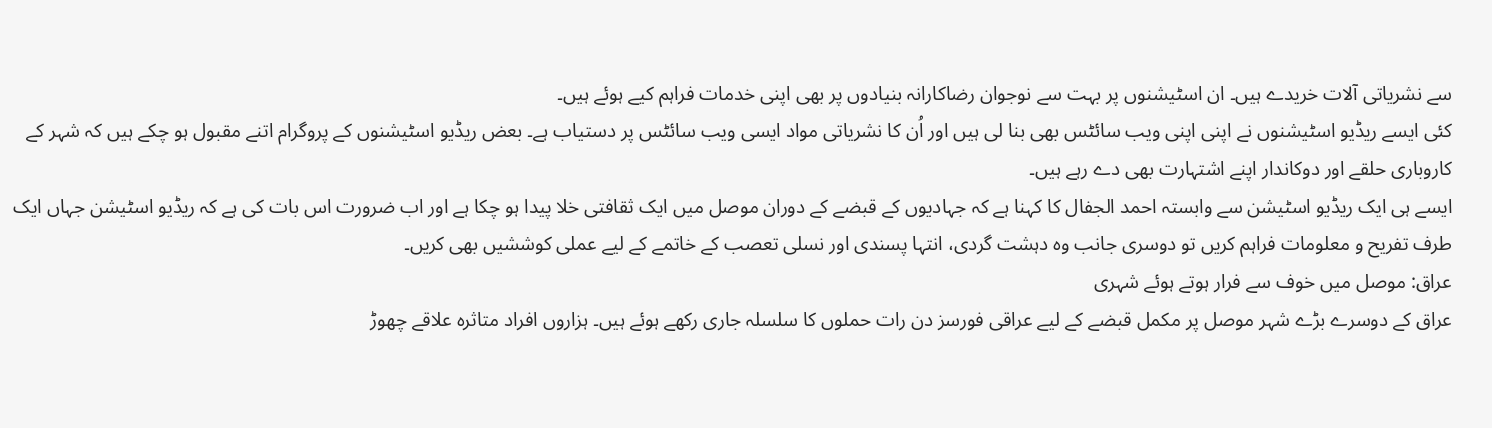سے نشریاتی آلات خریدے ہیں۔ ان اسٹیشنوں پر بہت سے نوجوان رضاکارانہ بنیادوں پر بھی اپنی خدمات فراہم کیے ہوئے ہیں۔
کئی ایسے ریڈیو اسٹیشنوں نے اپنی اپنی ویب سائٹس بھی بنا لی ہیں اور اُن کا نشریاتی مواد ایسی ویب سائٹس پر دستیاب ہے۔ بعض ریڈیو اسٹیشنوں کے پروگرام اتنے مقبول ہو چکے ہیں کہ شہر کے کاروباری حلقے اور دوکاندار اپنے اشتہارت بھی دے رہے ہیں۔
ایسے ہی ایک ریڈیو اسٹیشن سے وابستہ احمد الجفال کا کہنا ہے کہ جہادیوں کے قبضے کے دوران موصل میں ایک ثقافتی خلا پیدا ہو چکا ہے اور اب ضرورت اس بات کی ہے کہ ریڈیو اسٹیشن جہاں ایک طرف تفریح و معلومات فراہم کریں تو دوسری جانب وہ دہشت گردی، انتہا پسندی اور نسلی تعصب کے خاتمے کے لیے عملی کوششیں بھی کریں۔
عراق: موصل میں خوف سے فرار ہوتے ہوئے شہری
عراق کے دوسرے بڑے شہر موصل پر مکمل قبضے کے لیے عراقی فورسز دن رات حملوں کا سلسلہ جاری رکھے ہوئے ہیں۔ ہزاروں افراد متاثرہ علاقے چھوڑ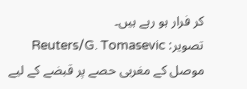کر فرار ہو رہے ہیں۔
تصویر: Reuters/G. Tomasevic
موصل کے مغربی حصے پر قبضے کے لیے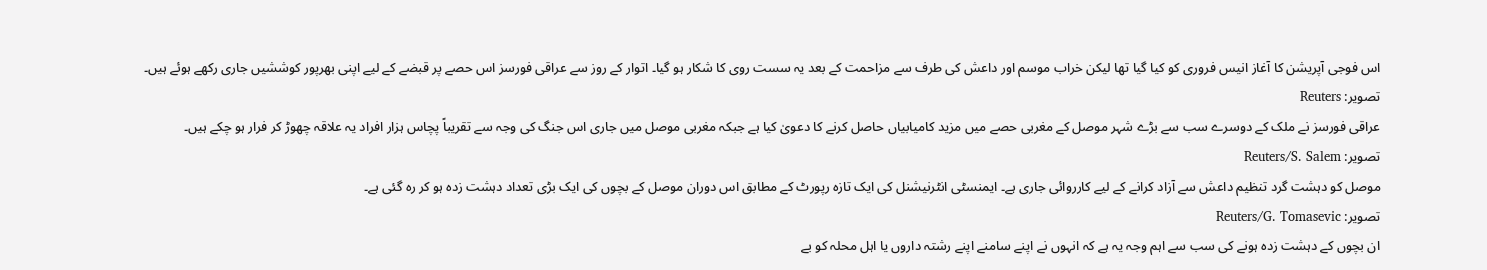اس فوجی آپریشن کا آغاز انیس فروری کو کیا گیا تھا لیکن خراب موسم اور داعش کی طرف سے مزاحمت کے بعد یہ سست روی کا شکار ہو گیا۔ اتوار کے روز سے عراقی فورسز اس حصے پر قبضے کے لیے اپنی بھرپور کوششیں جاری رکھے ہوئے ہیں۔
تصویر: Reuters
عراقی فورسز نے ملک کے دوسرے سب سے بڑے شہر موصل کے مغربی حصے میں مزید کامیابیاں حاصل کرنے کا دعویٰ کیا ہے جبکہ مغربی موصل میں جاری اس جنگ کی وجہ سے تقریباً پچاس ہزار افراد یہ علاقہ چھوڑ کر فرار ہو چکے ہیں۔
تصویر: Reuters/S. Salem
موصل کو دہشت گرد تنظیم داعش سے آزاد کرانے کے لیے کارروائی جاری ہے۔ ایمنسٹی انٹرنیشنل کی ایک تازہ رپورٹ کے مطابق اس دوران موصل کے بچوں کی ایک بڑی تعداد دہشت زدہ ہو کر رہ گئی ہے۔
تصویر: Reuters/G. Tomasevic
ان بچوں کے دہشت زدہ ہونے کی سب سے اہم وجہ یہ ہے کہ انہوں نے اپنے سامنے اپنے رشتہ داروں یا اہل محلہ کو بے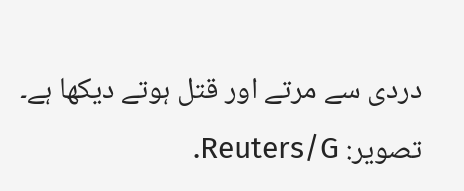دردی سے مرتے اور قتل ہوتے دیکھا ہے۔
تصویر: Reuters/G.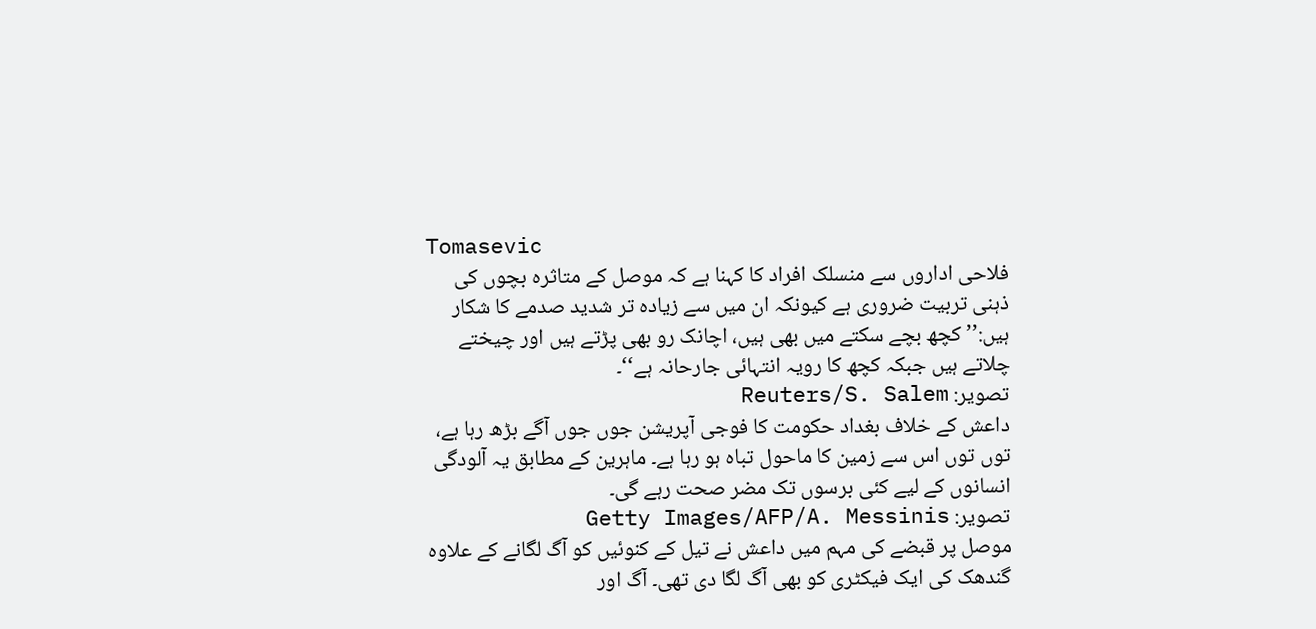Tomasevic
فلاحی اداروں سے منسلک افراد کا کہنا ہے کہ موصل کے متاثرہ بچوں کی ذہنی تربیت ضروری ہے کیونکہ ان میں سے زیادہ تر شدید صدمے کا شکار ہیں:’’ کچھ بچے سکتے میں بھی ہیں، اچانک رو بھی پڑتے ہیں اور چیختے چلاتے ہیں جبکہ کچھ کا رویہ انتہائی جارحانہ ہے‘‘۔
تصویر: Reuters/S. Salem
داعش کے خلاف بغداد حکومت کا فوجی آپریشن جوں جوں آگے بڑھ رہا ہے، توں توں اس سے زمین کا ماحول تباہ ہو رہا ہے۔ ماہرین کے مطابق یہ آلودگی انسانوں کے لیے کئی برسوں تک مضر صحت رہے گی۔
تصویر: Getty Images/AFP/A. Messinis
موصل پر قبضے کی مہم میں داعش نے تیل کے کنوئیں کو آگ لگانے کے علاوہ گندھک کی ایک فیکٹری کو بھی آگ لگا دی تھی۔ آگ اور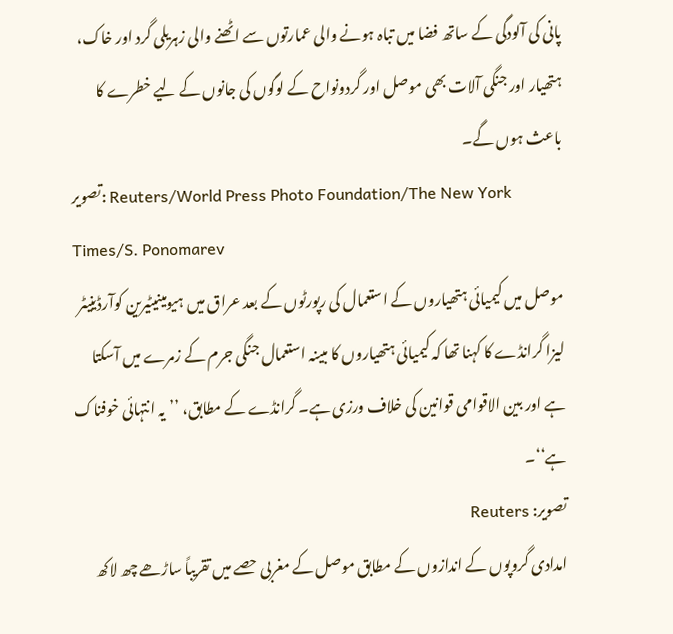پانی کی آلودگی کے ساتھ فضا میں تباہ ہونے والی عمارتوں سے اٹھنے والی زہریلی گرد اور خاک، ہتھیار اور جنگی آلات بھی موصل اور گردونواح کے لوگوں کی جانوں کے لیے خطرے کا باعث ہوں گے۔
تصویر: Reuters/World Press Photo Foundation/The New York Times/S. Ponomarev
موصل میں کیمیائی ہتھیاروں کے استعمال کی رپورٹوں کے بعد عراق میں ہیومینیٹیرین کوآرڈینیٹر لیزا گرانڈے کا کہنا تھا کہ کیمیائی ہتھیاروں کا مبینہ استعمال جنگی جرم کے زمرے میں آسکتا ہے اور بین الاقوامی قوانین کی خلاف ورزی ہے۔ گرانڈے کے مطابق، ’’یہ انتہائی خوفناک ہے‘‘۔
تصویر: Reuters
امدادی گروپوں کے اندازوں کے مطابق موصل کے مغربی حصے میں تقریباً ساڑھے چھ لاکھ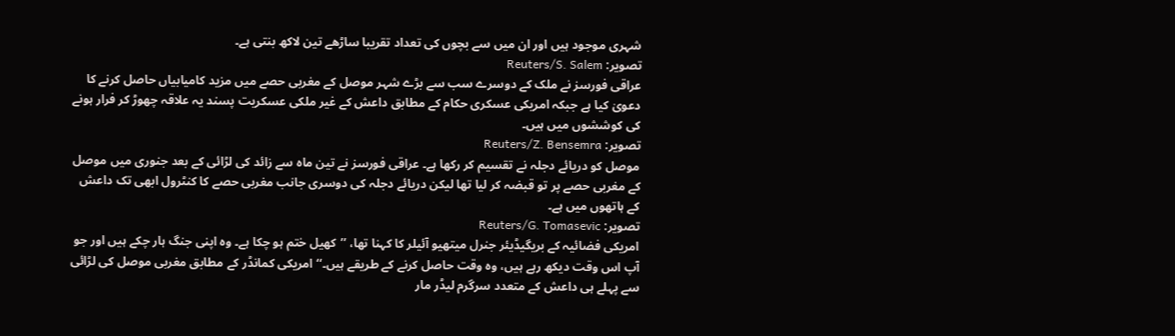شہری موجود ہیں اور ان میں سے بچوں کی تعداد تقریبا ساڑھے تین لاکھ بنتی ہے۔
تصویر: Reuters/S. Salem
عراقی فورسز نے ملک کے دوسرے سب سے بڑے شہر موصل کے مغربی حصے میں مزید کامیابیاں حاصل کرنے کا دعویٰ کیا ہے جبکہ امریکی عسکری حکام کے مطابق داعش کے غیر ملکی عسکریت پسند یہ علاقہ چھوڑ کر فرار ہونے کی کوششوں میں ہیں۔
تصویر: Reuters/Z. Bensemra
موصل کو دریائے دجلہ نے تقسیم کر رکھا ہے۔ عراقی فورسز نے تین ماہ سے زائد کی لڑائی کے بعد جنوری میں موصل کے مغربی حصے پر تو قبضہ کر لیا تھا لیکن دریائے دجلہ کی دوسری جانب مغربی حصے کا کنٹرول ابھی تک داعش کے ہاتھوں میں ہے۔
تصویر: Reuters/G. Tomasevic
امریکی فضائیہ کے بریگیڈیئر جنرل میتھیو آئیلر کا کہنا تھا، ’’کھیل ختم ہو چکا ہے۔ وہ اپنی جنگ ہار چکے ہیں اور جو آپ اس وقت دیکھ رہے ہیں، وہ وقت حاصل کرنے کے طریقے ہیں۔‘‘ امریکی کمانڈر کے مطابق مغربی موصل کی لڑائی سے پہلے ہی داعش کے متعدد سرگرم لیڈر مار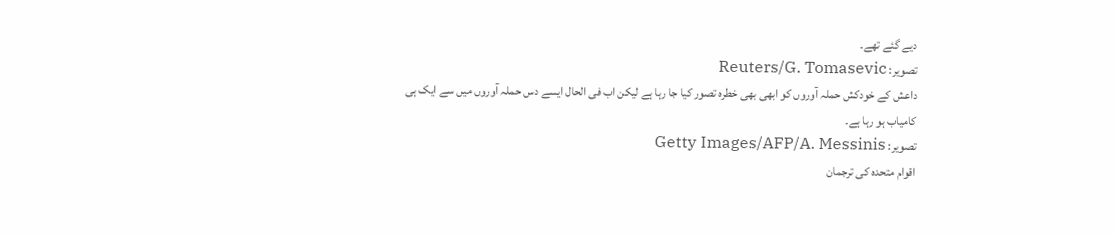دیے گئے تھے۔
تصویر: Reuters/G. Tomasevic
داعش کے خودکش حملہ آوروں کو ابھی بھی خطرہ تصور کیا جا رہا ہے لیکن اب فی الحال ایسے دس حملہ آوروں میں سے ایک ہی کامیاب ہو رہا ہے۔
تصویر: Getty Images/AFP/A. Messinis
اقوام متحدہ کی ترجمان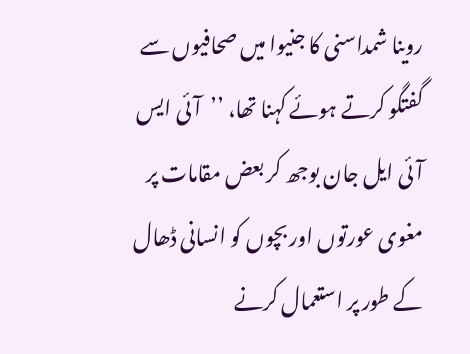روینا شمداسنی کا جنیوا میں صحافیوں سے گفتگو کرتے ہوئے کہنا تھا، ’’آئی ایس آئی ایل جان بوجھ کر بعض مقامات پر مغوی عورتوں اور بچوں کو انسانی ڈھال کے طور پر استعمال کرنے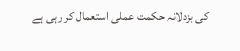کی بزدلانہ حکمت عملی استعمال کر رہی ہے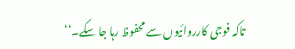تاکہ فوجی کارروائیوں سے محفوظ رہا جا سکے۔‘‘